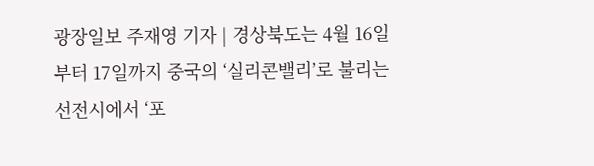광장일보 주재영 기자 | 경상북도는 4월 16일부터 17일까지 중국의 ‘실리콘밸리’로 불리는 선전시에서 ‘포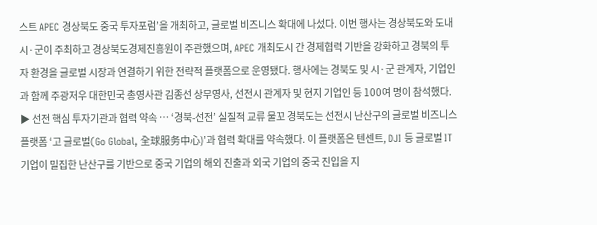스트 APEC 경상북도 중국 투자포럼’을 개최하고, 글로벌 비즈니스 확대에 나섰다. 이번 행사는 경상북도와 도내 시·군이 주최하고 경상북도경제진흥원이 주관했으며, APEC 개최도시 간 경제협력 기반을 강화하고 경북의 투자 환경을 글로벌 시장과 연결하기 위한 전략적 플랫폼으로 운영됐다. 행사에는 경북도 및 시·군 관계자, 기업인과 함께 주광저우 대한민국 총영사관 김종선 상무영사, 선전시 관계자 및 현지 기업인 등 100여 명이 참석했다. ▶ 선전 핵심 투자기관과 협력 약속 … ‘경북-선전’ 실질적 교류 물꼬 경북도는 선전시 난산구의 글로벌 비즈니스 플랫폼 ‘고 글로벌(Go Global, 全球服务中心)’과 협력 확대를 약속했다. 이 플랫폼은 텐센트, DJI 등 글로벌 IT 기업이 밀집한 난산구를 기반으로 중국 기업의 해외 진출과 외국 기업의 중국 진입을 지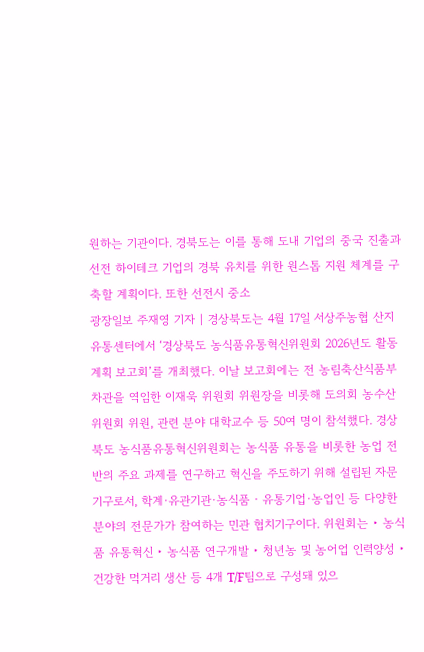원하는 기관이다. 경북도는 이를 통해 도내 기업의 중국 진출과 선전 하이테크 기업의 경북 유치를 위한 원스톱 지원 체계를 구축할 계획이다. 또한 선전시 중소
광장일보 주재영 기자 | 경상북도는 4월 17일 서상주농협 산지유통센터에서 ‘경상북도 농식품유통혁신위원회 2026년도 활동계획 보고회’를 개최했다. 이날 보고회에는 전 농림축산식품부 차관을 역임한 이재욱 위원회 위원장을 비롯해 도의회 농수산위원회 위원, 관련 분야 대학교수 등 50여 명이 참석했다. 경상북도 농식품유통혁신위원회는 농식품 유통을 비롯한 농업 전반의 주요 과제를 연구하고 혁신을 주도하기 위해 설립된 자문기구로서, 학계·유관기관·농식품‧유통기업·농업인 등 다양한 분야의 전문가가 참여하는 민관 협치기구이다. 위원회는 ‣ 농식품 유통혁신 ‣ 농식품 연구개발 ‣ 청년농 및 농어업 인력양성 ‣ 건강한 먹거리 생산 등 4개 T/F팀으로 구성돼 있으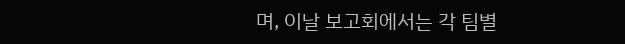며, 이날 보고회에서는 각 팀별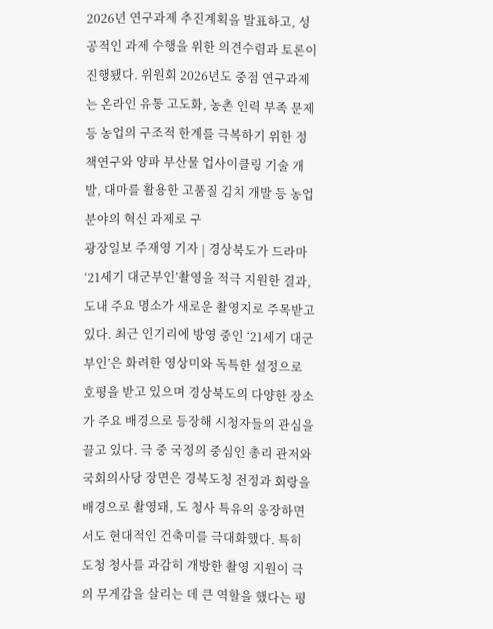2026년 연구과제 추진계획을 발표하고, 성공적인 과제 수행을 위한 의견수렴과 토론이 진행됐다. 위원회 2026년도 중점 연구과제는 온라인 유통 고도화, 농촌 인력 부족 문제 등 농업의 구조적 한계를 극복하기 위한 정책연구와 양파 부산물 업사이클링 기술 개발, 대마를 활용한 고품질 김치 개발 등 농업 분야의 혁신 과제로 구
광장일보 주재영 기자 | 경상북도가 드라마‘21세기 대군부인’촬영을 적극 지원한 결과, 도내 주요 명소가 새로운 촬영지로 주목받고 있다. 최근 인기리에 방영 중인 ‘21세기 대군부인’은 화려한 영상미와 독특한 설정으로 호평을 받고 있으며 경상북도의 다양한 장소가 주요 배경으로 등장해 시청자들의 관심을 끌고 있다. 극 중 국정의 중심인 총리 관저와 국회의사당 장면은 경북도청 전정과 회랑을 배경으로 촬영돼, 도 청사 특유의 웅장하면서도 현대적인 건축미를 극대화했다. 특히 도청 청사를 과감히 개방한 촬영 지원이 극의 무게감을 살리는 데 큰 역할을 했다는 평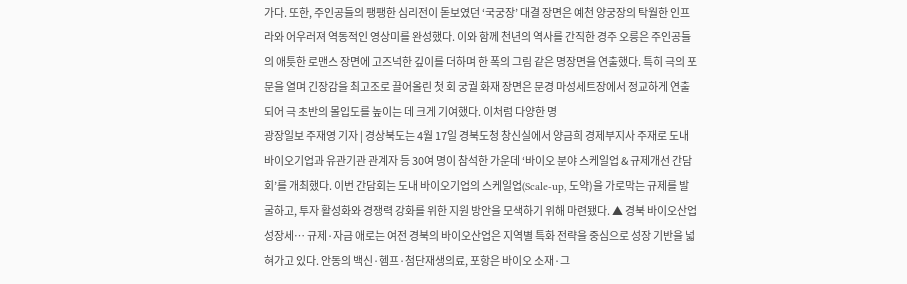가다. 또한, 주인공들의 팽팽한 심리전이 돋보였던 ‘국궁장’ 대결 장면은 예천 양궁장의 탁월한 인프라와 어우러져 역동적인 영상미를 완성했다. 이와 함께 천년의 역사를 간직한 경주 오릉은 주인공들의 애틋한 로맨스 장면에 고즈넉한 깊이를 더하며 한 폭의 그림 같은 명장면을 연출했다. 특히 극의 포문을 열며 긴장감을 최고조로 끌어올린 첫 회 궁궐 화재 장면은 문경 마성세트장에서 정교하게 연출되어 극 초반의 몰입도를 높이는 데 크게 기여했다. 이처럼 다양한 명
광장일보 주재영 기자 | 경상북도는 4월 17일 경북도청 창신실에서 양금희 경제부지사 주재로 도내 바이오기업과 유관기관 관계자 등 30여 명이 참석한 가운데 ‘바이오 분야 스케일업 & 규제개선 간담회’를 개최했다. 이번 간담회는 도내 바이오기업의 스케일업(Scale-up, 도약)을 가로막는 규제를 발굴하고, 투자 활성화와 경쟁력 강화를 위한 지원 방안을 모색하기 위해 마련됐다. ▲ 경북 바이오산업 성장세… 규제·자금 애로는 여전 경북의 바이오산업은 지역별 특화 전략을 중심으로 성장 기반을 넓혀가고 있다. 안동의 백신·헴프·첨단재생의료, 포항은 바이오 소재·그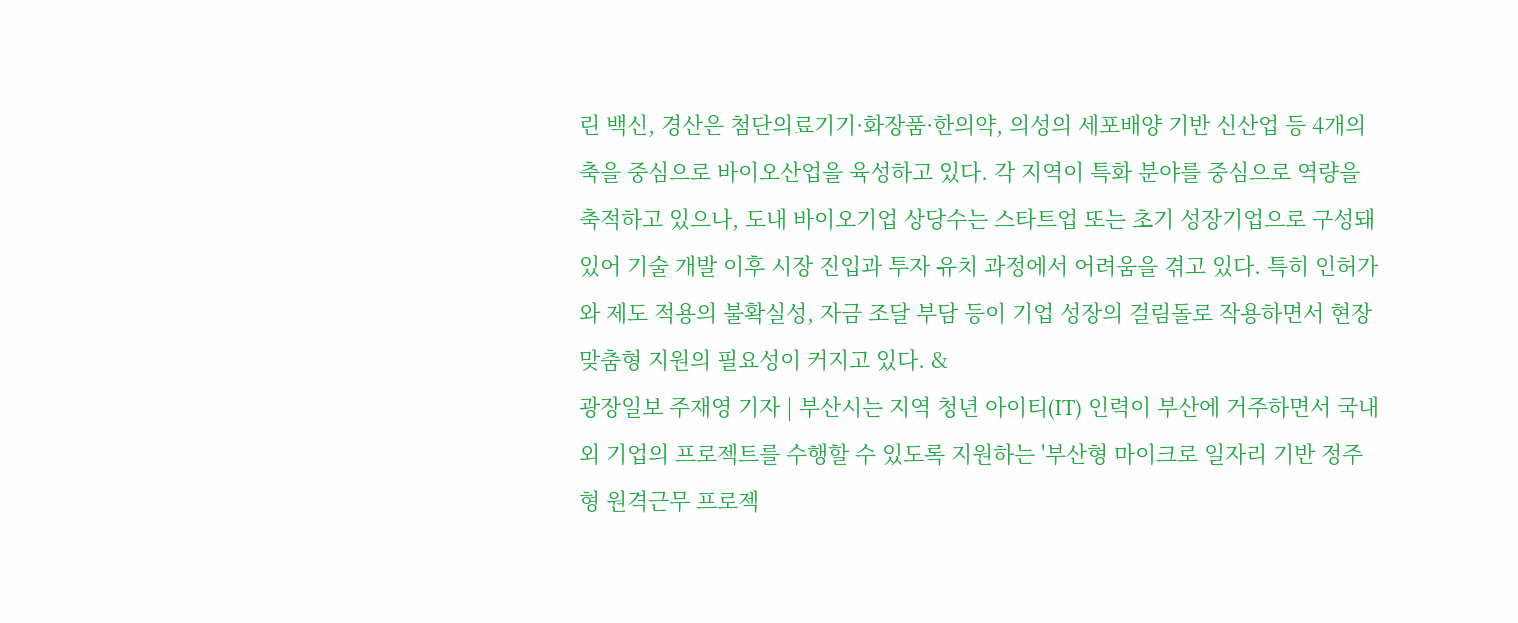린 백신, 경산은 첨단의료기기·화장품·한의약, 의성의 세포배양 기반 신산업 등 4개의 축을 중심으로 바이오산업을 육성하고 있다. 각 지역이 특화 분야를 중심으로 역량을 축적하고 있으나, 도내 바이오기업 상당수는 스타트업 또는 초기 성장기업으로 구성돼 있어 기술 개발 이후 시장 진입과 투자 유치 과정에서 어려움을 겪고 있다. 특히 인허가와 제도 적용의 불확실성, 자금 조달 부담 등이 기업 성장의 걸림돌로 작용하면서 현장 맞춤형 지원의 필요성이 커지고 있다. &
광장일보 주재영 기자 | 부산시는 지역 청년 아이티(IT) 인력이 부산에 거주하면서 국내외 기업의 프로젝트를 수행할 수 있도록 지원하는 '부산형 마이크로 일자리 기반 정주형 원격근무 프로젝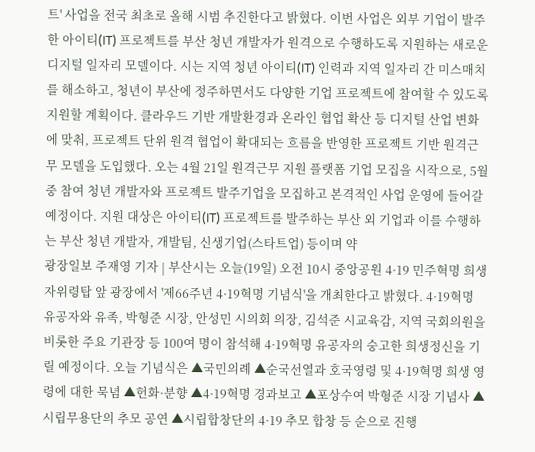트' 사업을 전국 최초로 올해 시범 추진한다고 밝혔다. 이번 사업은 외부 기업이 발주한 아이티(IT) 프로젝트를 부산 청년 개발자가 원격으로 수행하도록 지원하는 새로운 디지털 일자리 모델이다. 시는 지역 청년 아이티(IT) 인력과 지역 일자리 간 미스매치를 해소하고, 청년이 부산에 정주하면서도 다양한 기업 프로젝트에 참여할 수 있도록 지원할 계획이다. 클라우드 기반 개발환경과 온라인 협업 확산 등 디지털 산업 변화에 맞춰, 프로젝트 단위 원격 협업이 확대되는 흐름을 반영한 프로젝트 기반 원격근무 모델을 도입했다. 오는 4월 21일 원격근무 지원 플랫폼 기업 모집을 시작으로, 5월 중 참여 청년 개발자와 프로젝트 발주기업을 모집하고 본격적인 사업 운영에 들어갈 예정이다. 지원 대상은 아이티(IT) 프로젝트를 발주하는 부산 외 기업과 이를 수행하는 부산 청년 개발자, 개발팀, 신생기업(스타트업) 등이며 약
광장일보 주재영 기자 | 부산시는 오늘(19일) 오전 10시 중앙공원 4·19 민주혁명 희생자위령탑 앞 광장에서 '제66주년 4·19혁명 기념식'을 개최한다고 밝혔다. 4·19혁명 유공자와 유족, 박형준 시장, 안성민 시의회 의장, 김석준 시교육감, 지역 국회의원을 비롯한 주요 기관장 등 100여 명이 참석해 4·19혁명 유공자의 숭고한 희생정신을 기릴 예정이다. 오늘 기념식은 ▲국민의례 ▲순국선열과 호국영령 및 4·19혁명 희생 영령에 대한 묵념 ▲헌화·분향 ▲4·19혁명 경과보고 ▲포상수여 박형준 시장 기념사 ▲시립무용단의 추모 공연 ▲시립합창단의 4·19 추모 합창 등 순으로 진행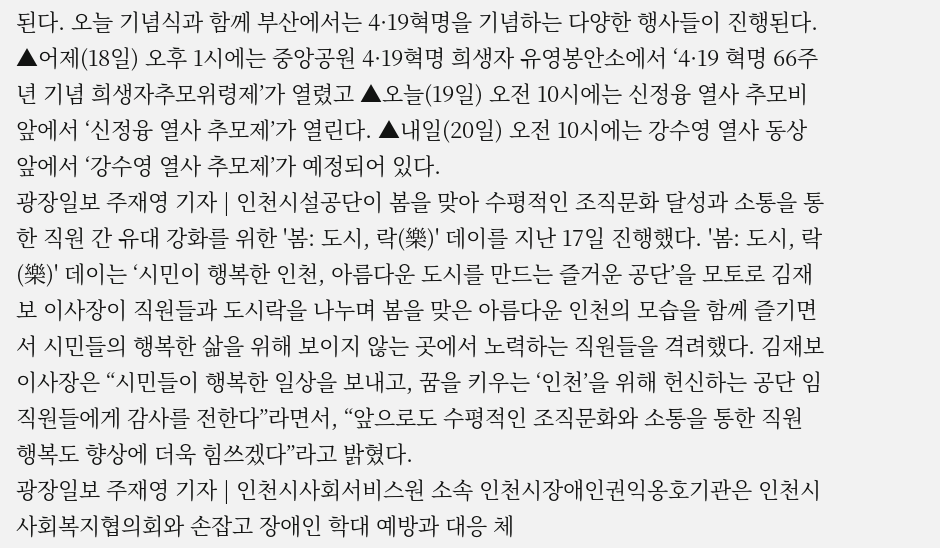된다. 오늘 기념식과 함께 부산에서는 4·19혁명을 기념하는 다양한 행사들이 진행된다. ▲어제(18일) 오후 1시에는 중앙공원 4·19혁명 희생자 유영봉안소에서 ‘4·19 혁명 66주년 기념 희생자추모위령제’가 열렸고 ▲오늘(19일) 오전 10시에는 신정융 열사 추모비 앞에서 ‘신정융 열사 추모제’가 열린다. ▲내일(20일) 오전 10시에는 강수영 열사 동상 앞에서 ‘강수영 열사 추모제’가 예정되어 있다.
광장일보 주재영 기자 | 인천시설공단이 봄을 맞아 수평적인 조직문화 달성과 소통을 통한 직원 간 유대 강화를 위한 '봄: 도시, 락(樂)' 데이를 지난 17일 진행했다. '봄: 도시, 락(樂)' 데이는 ‘시민이 행복한 인천, 아름다운 도시를 만드는 즐거운 공단’을 모토로 김재보 이사장이 직원들과 도시락을 나누며 봄을 맞은 아름다운 인천의 모습을 함께 즐기면서 시민들의 행복한 삶을 위해 보이지 않는 곳에서 노력하는 직원들을 격려했다. 김재보 이사장은 “시민들이 행복한 일상을 보내고, 꿈을 키우는 ‘인천’을 위해 헌신하는 공단 임직원들에게 감사를 전한다”라면서, “앞으로도 수평적인 조직문화와 소통을 통한 직원 행복도 향상에 더욱 힘쓰겠다”라고 밝혔다.
광장일보 주재영 기자 | 인천시사회서비스원 소속 인천시장애인권익옹호기관은 인천시사회복지협의회와 손잡고 장애인 학대 예방과 대응 체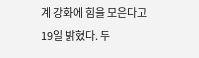계 강화에 힘을 모은다고 19일 밝혔다. 두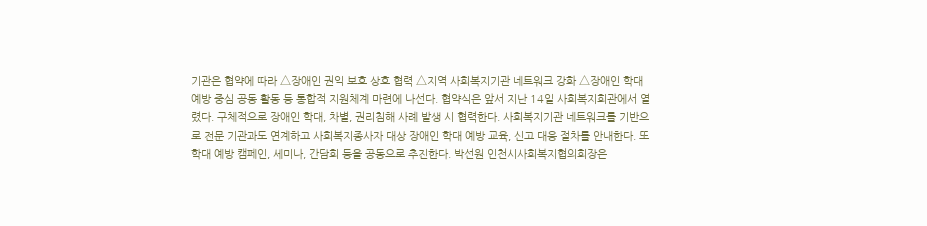기관은 협약에 따라 △장애인 권익 보호 상호 협력 △지역 사회복지기관 네트워크 강화 △장애인 학대 예방 중심 공동 활동 등 통합적 지원체계 마련에 나선다. 협약식은 앞서 지난 14일 사회복지회관에서 열렸다. 구체적으로 장애인 학대, 차별, 권리침해 사례 발생 시 협력한다. 사회복지기관 네트워크를 기반으로 전문 기관과도 연계하고 사회복지종사자 대상 장애인 학대 예방 교육, 신고 대응 절차를 안내한다. 또 학대 예방 캠페인, 세미나, 간담회 등을 공동으로 추진한다. 박선원 인천시사회복지협의회장은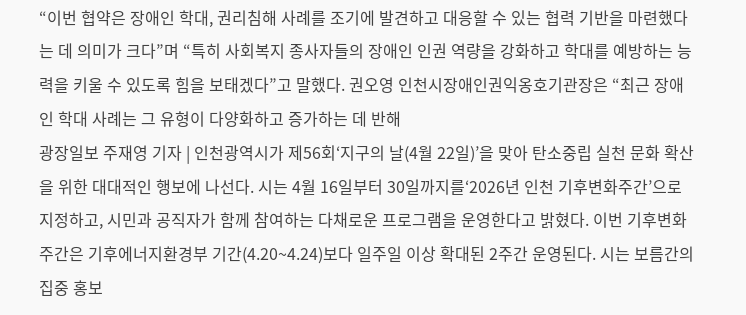“이번 협약은 장애인 학대, 권리침해 사례를 조기에 발견하고 대응할 수 있는 협력 기반을 마련했다는 데 의미가 크다”며 “특히 사회복지 종사자들의 장애인 인권 역량을 강화하고 학대를 예방하는 능력을 키울 수 있도록 힘을 보태겠다”고 말했다. 권오영 인천시장애인권익옹호기관장은 “최근 장애인 학대 사례는 그 유형이 다양화하고 증가하는 데 반해
광장일보 주재영 기자 | 인천광역시가 제56회‘지구의 날(4월 22일)’을 맞아 탄소중립 실천 문화 확산을 위한 대대적인 행보에 나선다. 시는 4월 16일부터 30일까지를‘2026년 인천 기후변화주간’으로 지정하고, 시민과 공직자가 함께 참여하는 다채로운 프로그램을 운영한다고 밝혔다. 이번 기후변화주간은 기후에너지환경부 기간(4.20~4.24)보다 일주일 이상 확대된 2주간 운영된다. 시는 보름간의 집중 홍보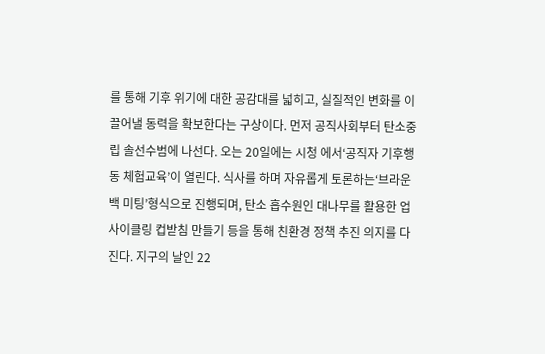를 통해 기후 위기에 대한 공감대를 넓히고, 실질적인 변화를 이끌어낼 동력을 확보한다는 구상이다. 먼저 공직사회부터 탄소중립 솔선수범에 나선다. 오는 20일에는 시청 에서‘공직자 기후행동 체험교육’이 열린다. 식사를 하며 자유롭게 토론하는‘브라운 백 미팅’형식으로 진행되며, 탄소 흡수원인 대나무를 활용한 업사이클링 컵받침 만들기 등을 통해 친환경 정책 추진 의지를 다진다. 지구의 날인 22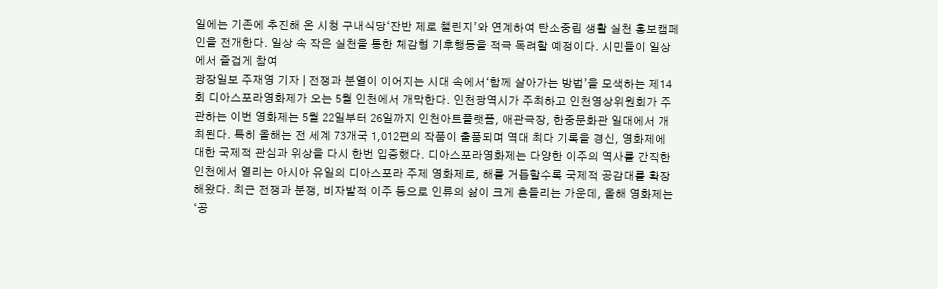일에는 기존에 추진해 온 시청 구내식당‘잔반 제로 챌린지’와 연계하여 탄소중립 생활 실천 홍보캠페인을 전개한다. 일상 속 작은 실천을 통한 체감형 기후행동을 적극 독려할 예정이다. 시민들이 일상에서 즐겁게 참여
광장일보 주재영 기자 | 전쟁과 분열이 이어지는 시대 속에서‘함께 살아가는 방법’을 모색하는 제14회 디아스포라영화제가 오는 5월 인천에서 개막한다. 인천광역시가 주최하고 인천영상위원회가 주관하는 이번 영화제는 5월 22일부터 26일까지 인천아트플랫폼, 애관극장, 한중문화관 일대에서 개최된다. 특히 올해는 전 세계 73개국 1,012편의 작품이 출품되며 역대 최다 기록을 경신, 영화제에 대한 국제적 관심과 위상을 다시 한번 입증했다. 디아스포라영화제는 다양한 이주의 역사를 간직한 인천에서 열리는 아시아 유일의 디아스포라 주제 영화제로, 해를 거듭할수록 국제적 공감대를 확장해왔다. 최근 전쟁과 분쟁, 비자발적 이주 등으로 인류의 삶이 크게 흔들리는 가운데, 올해 영화제는‘공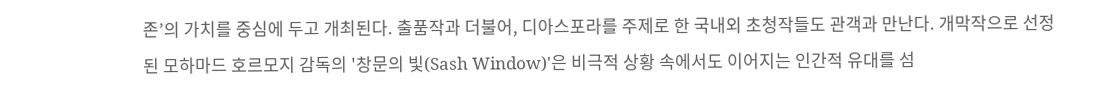존’의 가치를 중심에 두고 개최된다. 출품작과 더불어, 디아스포라를 주제로 한 국내외 초청작들도 관객과 만난다. 개막작으로 선정된 모하마드 호르모지 감독의 '창문의 빛(Sash Window)'은 비극적 상황 속에서도 이어지는 인간적 유대를 섬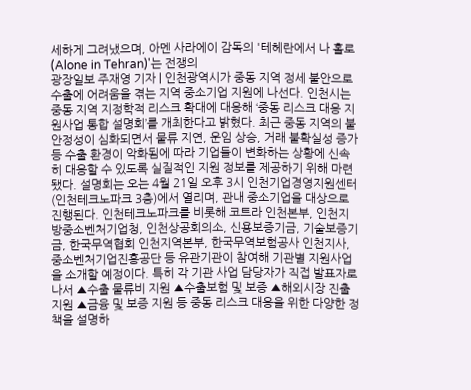세하게 그려냈으며, 아멘 사라에이 감독의 '테헤란에서 나 홀로(Alone in Tehran)'는 전쟁의
광장일보 주재영 기자 | 인천광역시가 중동 지역 정세 불안으로 수출에 어려움을 겪는 지역 중소기업 지원에 나선다. 인천시는 중동 지역 지정학적 리스크 확대에 대응해 ‘중동 리스크 대응 지원사업 통합 설명회’를 개최한다고 밝혔다. 최근 중동 지역의 불안정성이 심화되면서 물류 지연, 운임 상승, 거래 불확실성 증가 등 수출 환경이 악화됨에 따라 기업들이 변화하는 상황에 신속히 대응할 수 있도록 실질적인 지원 정보를 제공하기 위해 마련됐다. 설명회는 오는 4월 21일 오후 3시 인천기업경영지원센터(인천테크노파크 3층)에서 열리며, 관내 중소기업을 대상으로 진행된다. 인천테크노파크를 비롯해 코트라 인천본부, 인천지방중소벤처기업청, 인천상공회의소, 신용보증기금, 기술보증기금, 한국무역협회 인천지역본부, 한국무역보험공사 인천지사, 중소벤처기업진흥공단 등 유관기관이 참여해 기관별 지원사업을 소개할 예정이다. 특히 각 기관 사업 담당자가 직접 발표자로 나서 ▲수출 물류비 지원 ▲수출보험 및 보증 ▲해외시장 진출 지원 ▲금융 및 보증 지원 등 중동 리스크 대응을 위한 다양한 정책을 설명하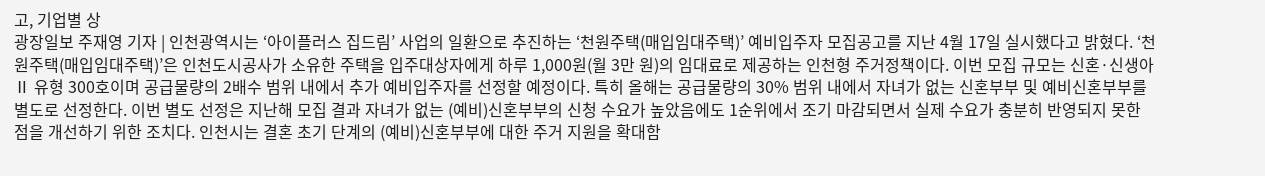고, 기업별 상
광장일보 주재영 기자 | 인천광역시는 ‘아이플러스 집드림’ 사업의 일환으로 추진하는 ‘천원주택(매입임대주택)’ 예비입주자 모집공고를 지난 4월 17일 실시했다고 밝혔다. ‘천원주택(매입임대주택)’은 인천도시공사가 소유한 주택을 입주대상자에게 하루 1,000원(월 3만 원)의 임대료로 제공하는 인천형 주거정책이다. 이번 모집 규모는 신혼·신생아Ⅱ 유형 300호이며 공급물량의 2배수 범위 내에서 추가 예비입주자를 선정할 예정이다. 특히 올해는 공급물량의 30% 범위 내에서 자녀가 없는 신혼부부 및 예비신혼부부를 별도로 선정한다. 이번 별도 선정은 지난해 모집 결과 자녀가 없는 (예비)신혼부부의 신청 수요가 높았음에도 1순위에서 조기 마감되면서 실제 수요가 충분히 반영되지 못한 점을 개선하기 위한 조치다. 인천시는 결혼 초기 단계의 (예비)신혼부부에 대한 주거 지원을 확대함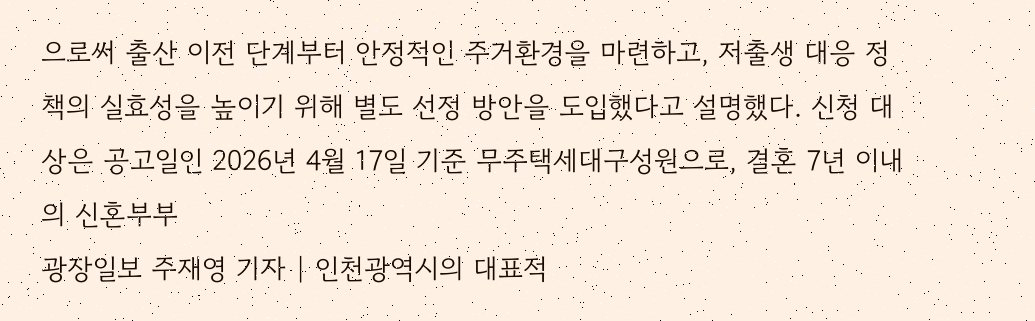으로써 출산 이전 단계부터 안정적인 주거환경을 마련하고, 저출생 대응 정책의 실효성을 높이기 위해 별도 선정 방안을 도입했다고 설명했다. 신청 대상은 공고일인 2026년 4월 17일 기준 무주택세대구성원으로, 결혼 7년 이내의 신혼부부
광장일보 주재영 기자 | 인천광역시의 대표적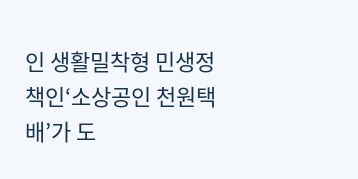인 생활밀착형 민생정책인‘소상공인 천원택배’가 도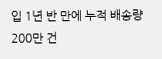입 1년 반 만에 누적 배송량 200만 건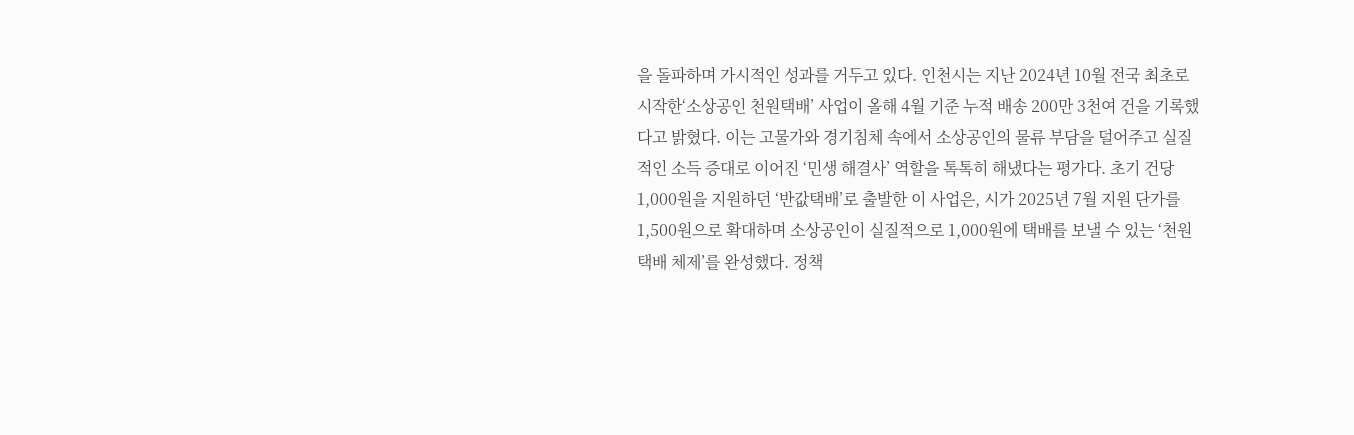을 돌파하며 가시적인 성과를 거두고 있다. 인천시는 지난 2024년 10월 전국 최초로 시작한‘소상공인 천원택배’ 사업이 올해 4월 기준 누적 배송 200만 3천여 건을 기록했다고 밝혔다. 이는 고물가와 경기침체 속에서 소상공인의 물류 부담을 덜어주고 실질적인 소득 증대로 이어진 ‘민생 해결사’ 역할을 톡톡히 해냈다는 평가다. 초기 건당 1,000원을 지원하던 ‘반값택배’로 출발한 이 사업은, 시가 2025년 7월 지원 단가를 1,500원으로 확대하며 소상공인이 실질적으로 1,000원에 택배를 보낼 수 있는 ‘천원택배 체제’를 완성했다. 정책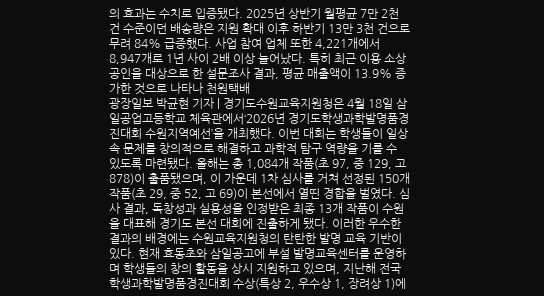의 효과는 수치로 입증됐다. 2025년 상반기 월평균 7만 2천 건 수준이던 배송량은 지원 확대 이후 하반기 13만 3천 건으로 무려 84% 급증했다. 사업 참여 업체 또한 4,221개에서 8,947개로 1년 사이 2배 이상 늘어났다. 특히 최근 이용 소상공인을 대상으로 한 설문조사 결과, 평균 매출액이 13.9% 증가한 것으로 나타나 천원택배
광장일보 박균현 기자 | 경기도수원교육지원청은 4월 18일 삼일공업고등학교 체육관에서‘2026년 경기도학생과학발명품경진대회 수원지역예선’을 개최했다. 이번 대회는 학생들이 일상 속 문제를 창의적으로 해결하고 과학적 탐구 역량을 기를 수 있도록 마련됐다. 올해는 총 1,084개 작품(초 97, 중 129, 고 878)이 출품됐으며, 이 가운데 1차 심사를 거쳐 선정된 150개 작품(초 29, 중 52, 고 69)이 본선에서 열띤 경합을 벌였다. 심사 결과, 독창성과 실용성을 인정받은 최종 13개 작품이 수원을 대표해 경기도 본선 대회에 진출하게 됐다. 이러한 우수한 결과의 배경에는 수원교육지원청의 탄탄한 발명 교육 기반이 있다. 현재 효동초와 삼일공고에 부설 발명교육센터를 운영하며 학생들의 창의 활동을 상시 지원하고 있으며, 지난해 전국학생과학발명품경진대회 수상(특상 2, 우수상 1, 장려상 1)에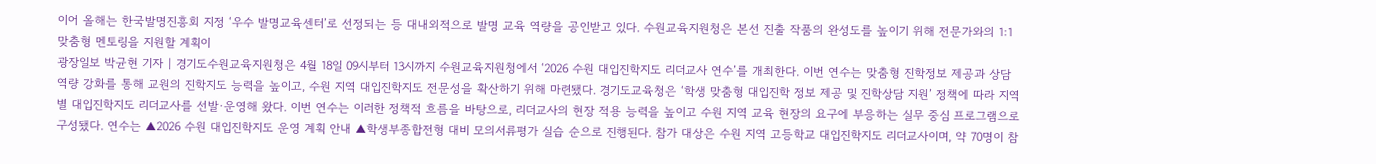이어 올해는 한국발명진흥회 지정 ‘우수 발명교육센터’로 선정되는 등 대내외적으로 발명 교육 역량을 공인받고 있다. 수원교육지원청은 본선 진출 작품의 완성도를 높이기 위해 전문가와의 1:1 맞춤형 멘토링을 지원할 계획이
광장일보 박균현 기자 | 경기도수원교육지원청은 4월 18일 09시부터 13시까지 수원교육지원청에서 ‘2026 수원 대입진학지도 리더교사 연수’를 개최한다. 이번 연수는 맞춤형 진학정보 제공과 상담 역량 강화를 통해 교원의 진학지도 능력을 높이고, 수원 지역 대입진학지도 전문성을 확산하기 위해 마련됐다. 경기도교육청은 ‘학생 맞춤형 대입진학 정보 제공 및 진학상담 지원’ 정책에 따라 지역별 대입진학지도 리더교사를 선발·운영해 왔다. 이번 연수는 이러한 정책적 흐름을 바탕으로, 리더교사의 현장 적용 능력을 높이고 수원 지역 교육 현장의 요구에 부응하는 실무 중심 프로그램으로 구성됐다. 연수는 ▲2026 수원 대입진학지도 운영 계획 안내 ▲학생부종합전형 대비 모의서류평가 실습 순으로 진행된다. 참가 대상은 수원 지역 고등학교 대입진학지도 리더교사이며, 약 70명이 참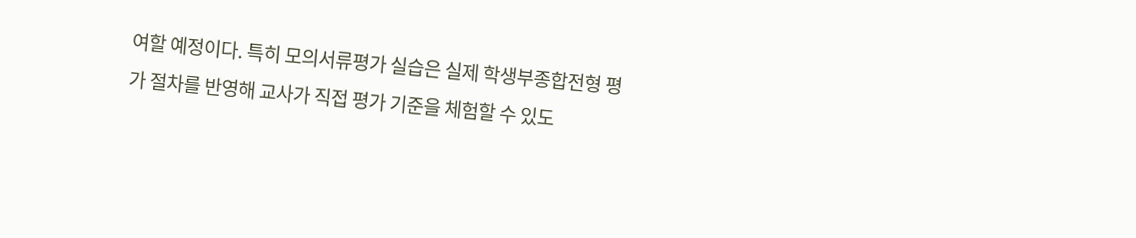여할 예정이다. 특히 모의서류평가 실습은 실제 학생부종합전형 평가 절차를 반영해 교사가 직접 평가 기준을 체험할 수 있도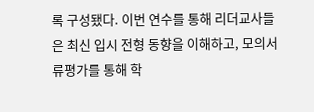록 구성됐다. 이번 연수를 통해 리더교사들은 최신 입시 전형 동향을 이해하고, 모의서류평가를 통해 학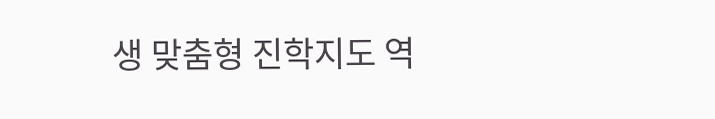생 맞춤형 진학지도 역